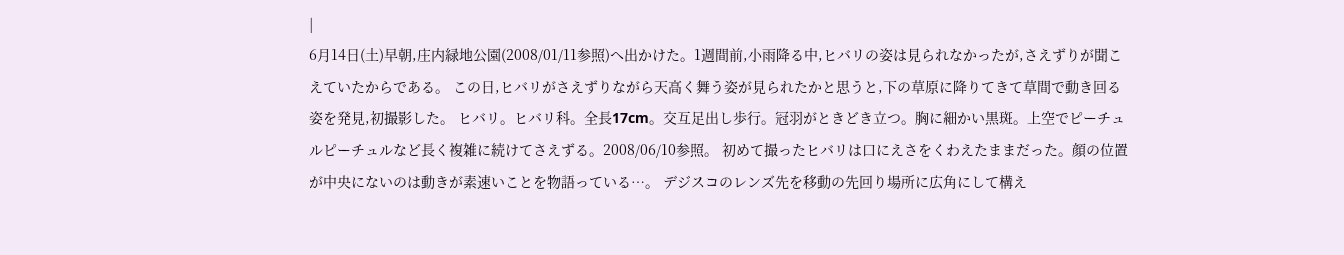|
6月14日(土)早朝,庄内緑地公園(2008/01/11参照)へ出かけた。1週間前,小雨降る中,ヒバリの姿は見られなかったが,さえずりが聞こえていたからである。 この日,ヒバリがさえずりながら天高く舞う姿が見られたかと思うと,下の草原に降りてきて草間で動き回る姿を発見,初撮影した。 ヒバリ。ヒバリ科。全長17cm。交互足出し歩行。冠羽がときどき立つ。胸に細かい黒斑。上空でピーチュルピーチュルなど長く複雑に続けてさえずる。2008/06/10参照。 初めて撮ったヒバリは口にえさをくわえたままだった。顔の位置が中央にないのは動きが素速いことを物語っている…。 デジスコのレンズ先を移動の先回り場所に広角にして構え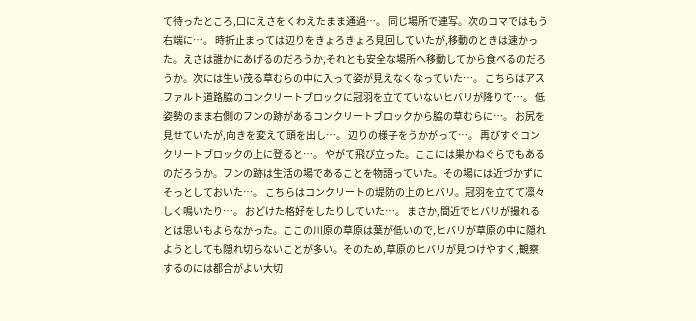て待ったところ,口にえさをくわえたまま通過…。 同じ場所で連写。次のコマではもう右端に…。 時折止まっては辺りをきょろきょろ見回していたが,移動のときは速かった。えさは誰かにあげるのだろうか,それとも安全な場所へ移動してから食べるのだろうか。次には生い茂る草むらの中に入って姿が見えなくなっていた…。 こちらはアスファルト道路脇のコンクリートブロックに冠羽を立てていないヒバリが降りて…。 低姿勢のまま右側のフンの跡があるコンクリートブロックから脇の草むらに…。 お尻を見せていたが,向きを変えて頭を出し…。 辺りの様子をうかがって…。 再びすぐコンクリートブロックの上に登ると…。 やがて飛び立った。ここには巣かねぐらでもあるのだろうか。フンの跡は生活の場であることを物語っていた。その場には近づかずにそっとしておいた…。 こちらはコンクリートの堤防の上のヒバリ。冠羽を立てて凛々しく鳴いたり…。 おどけた格好をしたりしていた…。 まさか,間近でヒバリが撮れるとは思いもよらなかった。ここの川原の草原は葉が低いので,ヒバリが草原の中に隠れようとしても隠れ切らないことが多い。そのため,草原のヒバリが見つけやすく,観察するのには都合がよい大切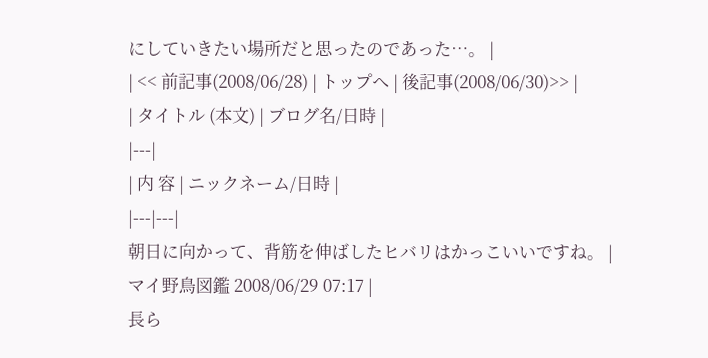にしていきたい場所だと思ったのであった…。 |
| << 前記事(2008/06/28) | トップへ | 後記事(2008/06/30)>> |
| タイトル (本文) | ブログ名/日時 |
|---|
| 内 容 | ニックネーム/日時 |
|---|---|
朝日に向かって、背筋を伸ばしたヒバリはかっこいいですね。 |
マイ野鳥図鑑 2008/06/29 07:17 |
長ら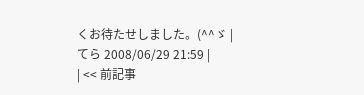くお待たせしました。(^^ゞ |
てら 2008/06/29 21:59 |
| << 前記事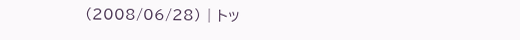(2008/06/28) | トッ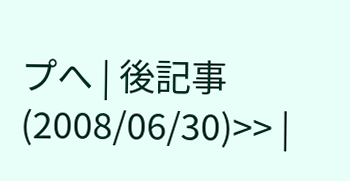プへ | 後記事(2008/06/30)>> |